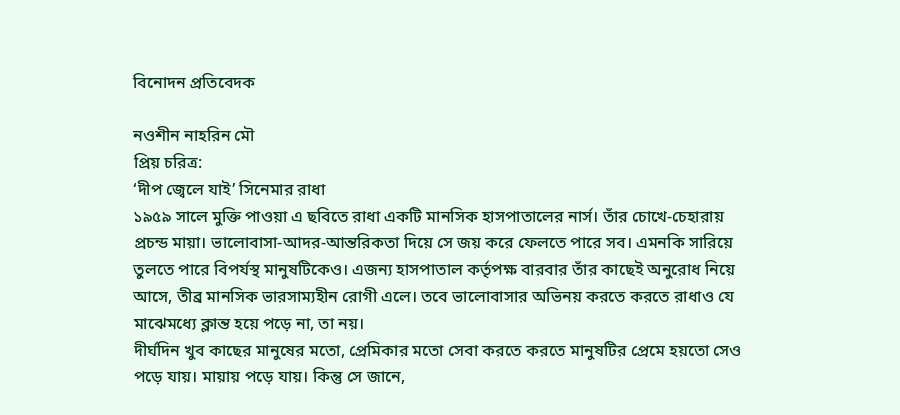বিনোদন প্রতিবেদক

নওশীন নাহরিন মৌ
প্রিয় চরিত্র:
‘দীপ জ্বেলে যাই’ সিনেমার রাধা
১৯৫৯ সালে মুক্তি পাওয়া এ ছবিতে রাধা একটি মানসিক হাসপাতালের নার্স। তাঁর চোখে-চেহারায় প্রচন্ড মায়া। ভালোবাসা-আদর-আন্তরিকতা দিয়ে সে জয় করে ফেলতে পারে সব। এমনকি সারিয়ে তুলতে পারে বিপর্যস্থ মানুষটিকেও। এজন্য হাসপাতাল কর্তৃপক্ষ বারবার তাঁর কাছেই অনুরোধ নিয়ে আসে, তীব্র মানসিক ভারসাম্যহীন রোগী এলে। তবে ভালোবাসার অভিনয় করতে করতে রাধাও যে মাঝেমধ্যে ক্লান্ত হয়ে পড়ে না, তা নয়।
দীর্ঘদিন খুব কাছের মানুষের মতো, প্রেমিকার মতো সেবা করতে করতে মানুষটির প্রেমে হয়তো সেও পড়ে যায়। মায়ায় পড়ে যায়। কিন্তু সে জানে,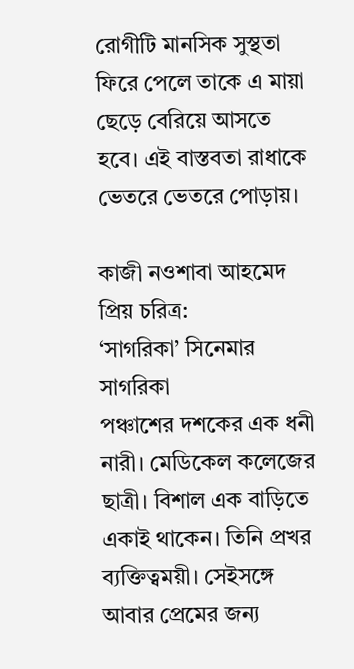রোগীটি মানসিক সুস্থতা ফিরে পেলে তাকে এ মায়া ছেড়ে বেরিয়ে আসতে হবে। এই বাস্তবতা রাধাকে ভেতরে ভেতরে পোড়ায়।

কাজী নওশাবা আহমেদ
প্রিয় চরিত্র:
‘সাগরিকা’ সিনেমার সাগরিকা
পঞ্চাশের দশকের এক ধনী নারী। মেডিকেল কলেজের ছাত্রী। বিশাল এক বাড়িতে একাই থাকেন। তিনি প্রখর ব্যক্তিত্বময়ী। সেইসঙ্গে আবার প্রেমের জন্য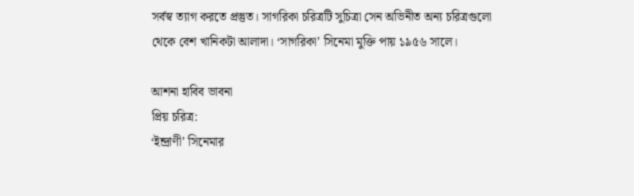সর্বস্ব ত্যাগ করতে প্রস্তুত। সাগরিকা চরিত্রটি সুচিত্রা সেন অভিনীত অন্য চরিত্রগুলো থেকে বেশ খানিকটা আলাদা। ‘সাগরিকা’ সিনেমা মুক্তি পায় ১৯৫৬ সালে।

আশনা হাবিব ভাবনা
প্রিয় চরিত্র:
‘ইন্দ্রাণী’ সিনেমার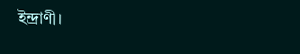ইন্দ্রাণী।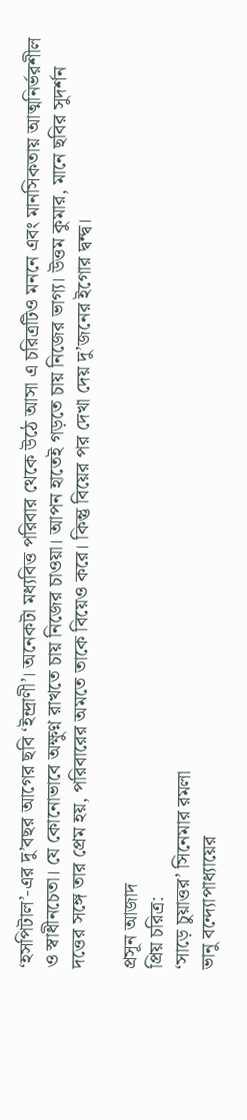‘হসপিটাল’-এর দু’বছর আগের ছবি ‘ইন্দ্রাণী’। অনেকটা মধ্যবিত্ত পরিবার থেকে উঠে আসা এ চরিত্রটিও মননে এবং মানসিকতায় আত্মনির্ভরশীল ও স্বাধীনচেতা। যে কোনোভাবে অক্ষুণ্ন রাখতে চায় নিজের চাওয়া। আপন হাতেই গড়তে চায় নিজের ভাগ্য। উত্তম কুমার, মানে ছবির সুদর্শন দত্তের সঙ্গে তার প্রেম হয়, পরিবারের অমতে তাকে বিয়েও করে। কিন্তু বিয়ের পর দেখা দেয় দু’জনের ইগোর দ্বন্দ্ব।

প্রসূন আজাদ
প্রিয় চরিত্র:
‘সাড়ে চুয়াত্তর’ সিনেমার রমলা
ভানু বন্দ্যোপাধ্যায়ের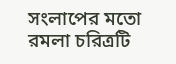সংলাপের মতো রমলা চরিত্রটি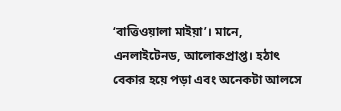‘বাত্তিওয়ালা মাইয়া’। মানে, এনলাইটেনড, আলোকপ্রাপ্ত। হঠাৎ বেকার হয়ে পড়া এবং অনেকটা আলসে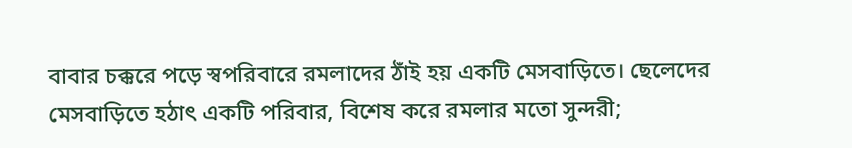বাবার চক্করে পড়ে স্বপরিবারে রমলাদের ঠাঁই হয় একটি মেসবাড়িতে। ছেলেদের মেসবাড়িতে হঠাৎ একটি পরিবার, বিশেষ করে রমলার মতো সুন্দরী;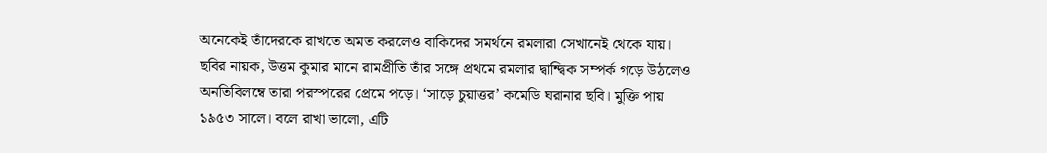অনেকেই তাঁদেরকে রাখতে অমত করলেও বাকিদের সমর্থনে রমলারা সেখানেই থেকে যায়। ছবির নায়ক, উত্তম কুমার মানে রামপ্রীতি তাঁর সঙ্গে প্রথমে রমলার দ্বান্দ্বিক সম্পর্ক গড়ে উঠলেও অনতিবিলম্বে তারা পরস্পরের প্রেমে পড়ে। ‘সাড়ে চুয়াত্তর’ কমেডি ঘরানার ছবি। মুক্তি পায় ১৯৫৩ সালে। বলে রাখা ভালো, এটি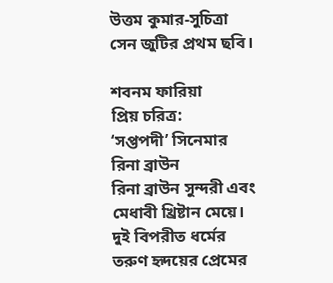উত্তম কুমার-সুচিত্রা সেন জুটির প্রথম ছবি।

শবনম ফারিয়া
প্রিয় চরিত্র:
‘সপ্তপদী’ সিনেমার রিনা ব্রাউন
রিনা ব্রাউন সুন্দরী এবং মেধাবী খ্রিষ্টান মেয়ে। দুই বিপরীত ধর্মের তরুণ হৃদয়ের প্রেমের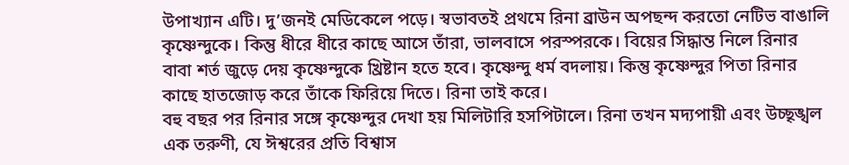উপাখ্যান এটি। দু’জনই মেডিকেলে পড়ে। স্বভাবতই প্রথমে রিনা ব্রাউন অপছন্দ করতো নেটিভ বাঙালি কৃষ্ণেন্দুকে। কিন্তু ধীরে ধীরে কাছে আসে তাঁরা, ভালবাসে পরস্পরকে। বিয়ের সিদ্ধান্ত নিলে রিনার বাবা শর্ত জুড়ে দেয় কৃষ্ণেন্দুকে খ্রিষ্টান হতে হবে। কৃষ্ণেন্দু ধর্ম বদলায়। কিন্তু কৃষ্ণেন্দুর পিতা রিনার কাছে হাতজোড় করে তাঁকে ফিরিয়ে দিতে। রিনা তাই করে।
বহু বছর পর রিনার সঙ্গে কৃষ্ণেন্দুর দেখা হয় মিলিটারি হসপিটালে। রিনা তখন মদ্যপায়ী এবং উচ্ছৃঙ্খল এক তরুণী, যে ঈশ্বরের প্রতি বিশ্বাস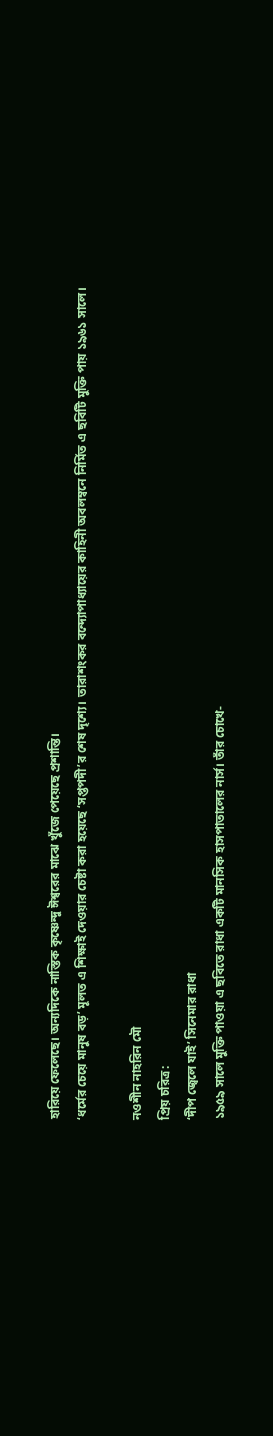হারিয়ে ফেলেছে। অন্যদিকে নাস্তিক কৃষ্ণেন্দু ঈশ্বরের মাঝে খুঁজে পেয়েছে প্রশান্তি।
‘ধর্মের চেয়ে মানুষ বড়’ মূলত এ শিক্ষাই দেওয়ার চেষ্টা করা হয়েছে ‘সপ্তপদী’র শেষ দৃশ্যে। তারাশংকর বন্দ্যোপাধ্যায়ের কাহিনী অবলম্বনে নির্মিত এ ছবিটি মুক্তি পায় ১৯৬১ সালে।

নওশীন নাহরিন মৌ
প্রিয় চরিত্র:
‘দীপ জ্বেলে যাই’ সিনেমার রাধা
১৯৫৯ সালে মুক্তি পাওয়া এ ছবিতে রাধা একটি মানসিক হাসপাতালের নার্স। তাঁর চোখে-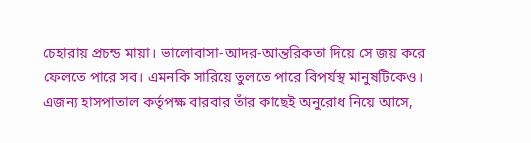চেহারায় প্রচন্ড মায়া। ভালোবাসা-আদর-আন্তরিকতা দিয়ে সে জয় করে ফেলতে পারে সব। এমনকি সারিয়ে তুলতে পারে বিপর্যস্থ মানুষটিকেও। এজন্য হাসপাতাল কর্তৃপক্ষ বারবার তাঁর কাছেই অনুরোধ নিয়ে আসে,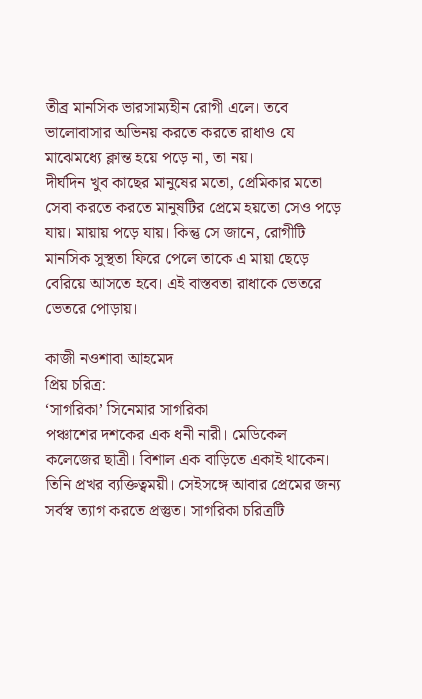তীব্র মানসিক ভারসাম্যহীন রোগী এলে। তবে ভালোবাসার অভিনয় করতে করতে রাধাও যে মাঝেমধ্যে ক্লান্ত হয়ে পড়ে না, তা নয়।
দীর্ঘদিন খুব কাছের মানুষের মতো, প্রেমিকার মতো সেবা করতে করতে মানুষটির প্রেমে হয়তো সেও পড়ে যায়। মায়ায় পড়ে যায়। কিন্তু সে জানে, রোগীটি মানসিক সুস্থতা ফিরে পেলে তাকে এ মায়া ছেড়ে বেরিয়ে আসতে হবে। এই বাস্তবতা রাধাকে ভেতরে ভেতরে পোড়ায়।

কাজী নওশাবা আহমেদ
প্রিয় চরিত্র:
‘সাগরিকা’ সিনেমার সাগরিকা
পঞ্চাশের দশকের এক ধনী নারী। মেডিকেল কলেজের ছাত্রী। বিশাল এক বাড়িতে একাই থাকেন। তিনি প্রখর ব্যক্তিত্বময়ী। সেইসঙ্গে আবার প্রেমের জন্য সর্বস্ব ত্যাগ করতে প্রস্তুত। সাগরিকা চরিত্রটি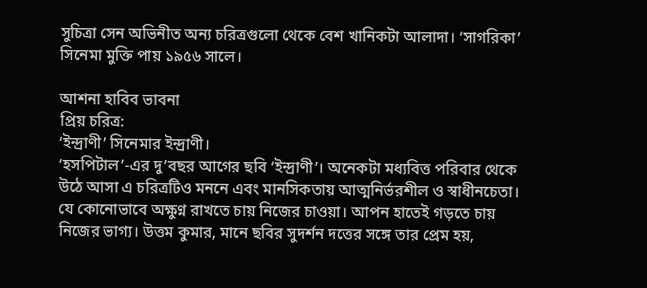সুচিত্রা সেন অভিনীত অন্য চরিত্রগুলো থেকে বেশ খানিকটা আলাদা। ‘সাগরিকা’ সিনেমা মুক্তি পায় ১৯৫৬ সালে।

আশনা হাবিব ভাবনা
প্রিয় চরিত্র:
‘ইন্দ্রাণী’ সিনেমার ইন্দ্রাণী।
‘হসপিটাল’-এর দু’বছর আগের ছবি ‘ইন্দ্রাণী’। অনেকটা মধ্যবিত্ত পরিবার থেকে উঠে আসা এ চরিত্রটিও মননে এবং মানসিকতায় আত্মনির্ভরশীল ও স্বাধীনচেতা। যে কোনোভাবে অক্ষুণ্ন রাখতে চায় নিজের চাওয়া। আপন হাতেই গড়তে চায় নিজের ভাগ্য। উত্তম কুমার, মানে ছবির সুদর্শন দত্তের সঙ্গে তার প্রেম হয়,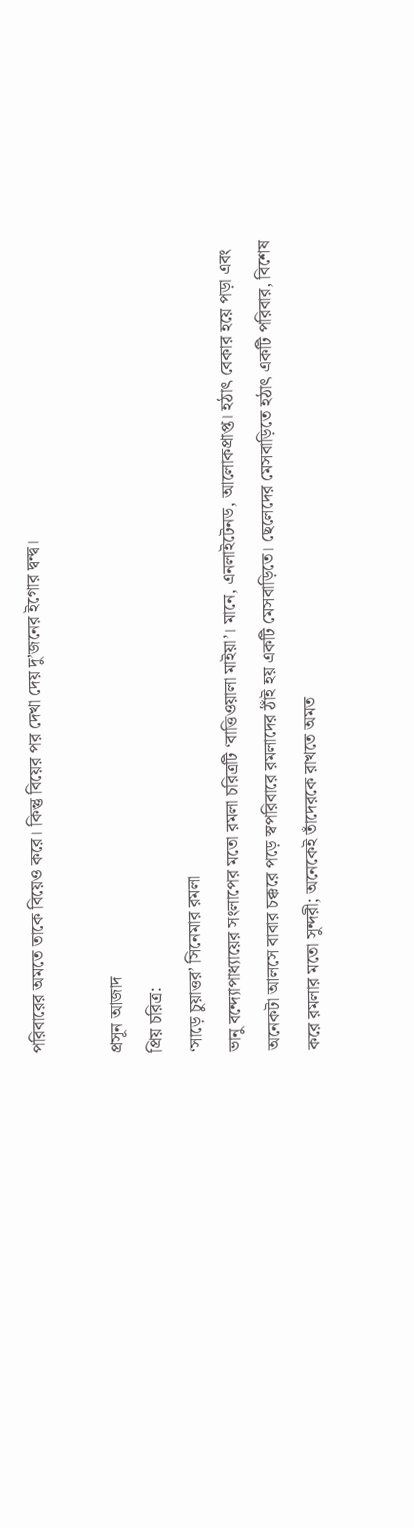পরিবারের অমতে তাকে বিয়েও করে। কিন্তু বিয়ের পর দেখা দেয় দু’জনের ইগোর দ্বন্দ্ব।

প্রসূন আজাদ
প্রিয় চরিত্র:
‘সাড়ে চুয়াত্তর’ সিনেমার রমলা
ভানু বন্দ্যোপাধ্যায়ের সংলাপের মতো রমলা চরিত্রটি ‘বাত্তিওয়ালা মাইয়া’। মানে, এনলাইটেনড, আলোকপ্রাপ্ত। হঠাৎ বেকার হয়ে পড়া এবং অনেকটা আলসে বাবার চক্করে পড়ে স্বপরিবারে রমলাদের ঠাঁই হয় একটি মেসবাড়িতে। ছেলেদের মেসবাড়িতে হঠাৎ একটি পরিবার, বিশেষ করে রমলার মতো সুন্দরী; অনেকেই তাঁদেরকে রাখতে অমত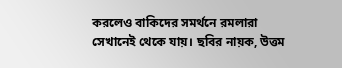করলেও বাকিদের সমর্থনে রমলারা সেখানেই থেকে যায়। ছবির নায়ক, উত্তম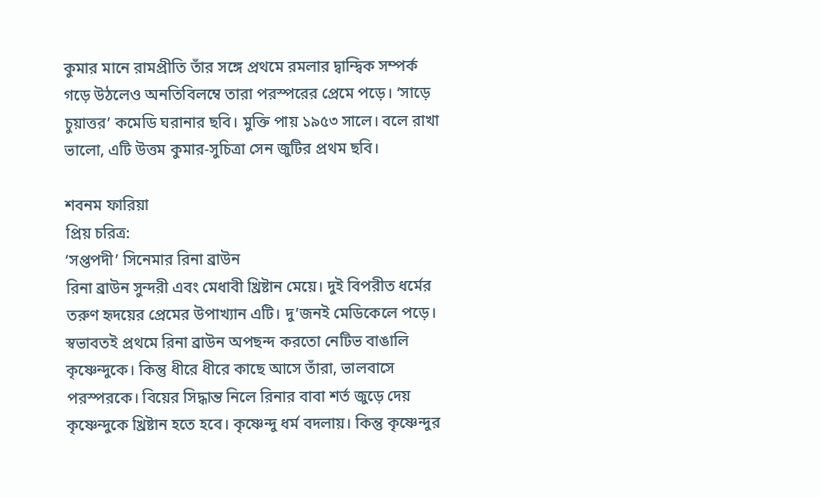কুমার মানে রামপ্রীতি তাঁর সঙ্গে প্রথমে রমলার দ্বান্দ্বিক সম্পর্ক গড়ে উঠলেও অনতিবিলম্বে তারা পরস্পরের প্রেমে পড়ে। ‘সাড়ে চুয়াত্তর’ কমেডি ঘরানার ছবি। মুক্তি পায় ১৯৫৩ সালে। বলে রাখা ভালো, এটি উত্তম কুমার-সুচিত্রা সেন জুটির প্রথম ছবি।

শবনম ফারিয়া
প্রিয় চরিত্র:
‘সপ্তপদী’ সিনেমার রিনা ব্রাউন
রিনা ব্রাউন সুন্দরী এবং মেধাবী খ্রিষ্টান মেয়ে। দুই বিপরীত ধর্মের তরুণ হৃদয়ের প্রেমের উপাখ্যান এটি। দু’জনই মেডিকেলে পড়ে। স্বভাবতই প্রথমে রিনা ব্রাউন অপছন্দ করতো নেটিভ বাঙালি কৃষ্ণেন্দুকে। কিন্তু ধীরে ধীরে কাছে আসে তাঁরা, ভালবাসে পরস্পরকে। বিয়ের সিদ্ধান্ত নিলে রিনার বাবা শর্ত জুড়ে দেয় কৃষ্ণেন্দুকে খ্রিষ্টান হতে হবে। কৃষ্ণেন্দু ধর্ম বদলায়। কিন্তু কৃষ্ণেন্দুর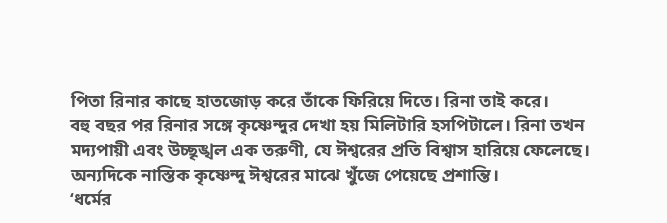পিতা রিনার কাছে হাতজোড় করে তাঁকে ফিরিয়ে দিতে। রিনা তাই করে।
বহু বছর পর রিনার সঙ্গে কৃষ্ণেন্দুর দেখা হয় মিলিটারি হসপিটালে। রিনা তখন মদ্যপায়ী এবং উচ্ছৃঙ্খল এক তরুণী, যে ঈশ্বরের প্রতি বিশ্বাস হারিয়ে ফেলেছে। অন্যদিকে নাস্তিক কৃষ্ণেন্দু ঈশ্বরের মাঝে খুঁজে পেয়েছে প্রশান্তি।
‘ধর্মের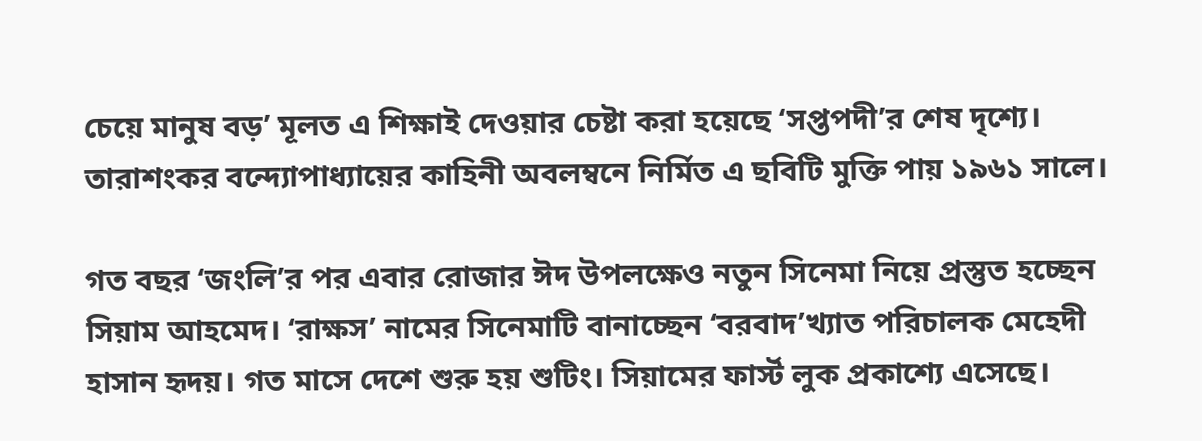চেয়ে মানুষ বড়’ মূলত এ শিক্ষাই দেওয়ার চেষ্টা করা হয়েছে ‘সপ্তপদী’র শেষ দৃশ্যে। তারাশংকর বন্দ্যোপাধ্যায়ের কাহিনী অবলম্বনে নির্মিত এ ছবিটি মুক্তি পায় ১৯৬১ সালে।

গত বছর ‘জংলি’র পর এবার রোজার ঈদ উপলক্ষেও নতুন সিনেমা নিয়ে প্রস্তুত হচ্ছেন সিয়াম আহমেদ। ‘রাক্ষস’ নামের সিনেমাটি বানাচ্ছেন ‘বরবাদ’খ্যাত পরিচালক মেহেদী হাসান হৃদয়। গত মাসে দেশে শুরু হয় শুটিং। সিয়ামের ফার্স্ট লুক প্রকাশ্যে এসেছে।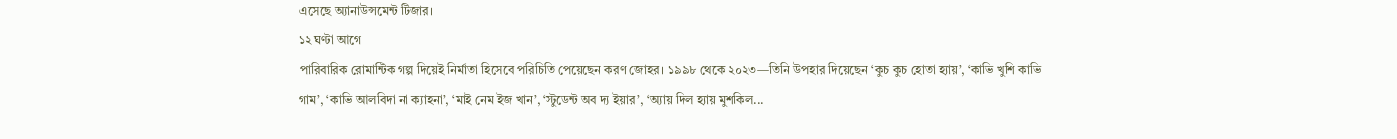এসেছে অ্যানাউন্সমেন্ট টিজার।
১২ ঘণ্টা আগে
পারিবারিক রোমান্টিক গল্প দিয়েই নির্মাতা হিসেবে পরিচিতি পেয়েছেন করণ জোহর। ১৯৯৮ থেকে ২০২৩—তিনি উপহার দিয়েছেন ‘কুচ কুচ হোতা হ্যায়’, ‘কাভি খুশি কাভি গাম’, ‘কাভি আলবিদা না ক্যাহনা’, ‘মাই নেম ইজ খান’, ‘স্টুডেন্ট অব দ্য ইয়ার’, ‘অ্যায় দিল হ্যায় মুশকিল...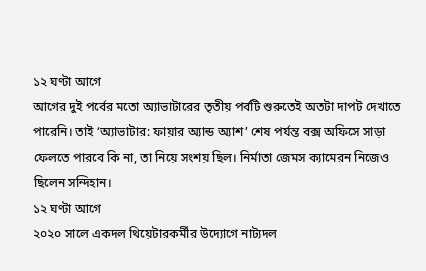১২ ঘণ্টা আগে
আগের দুই পর্বের মতো অ্যাভাটারের তৃতীয় পর্বটি শুরুতেই অতটা দাপট দেখাতে পারেনি। তাই ‘অ্যাভাটার: ফায়ার অ্যান্ড অ্যাশ’ শেষ পর্যন্ত বক্স অফিসে সাড়া ফেলতে পারবে কি না, তা নিয়ে সংশয় ছিল। নির্মাতা জেমস ক্যামেরন নিজেও ছিলেন সন্দিহান।
১২ ঘণ্টা আগে
২০২০ সালে একদল থিয়েটারকর্মীর উদ্যোগে নাট্যদল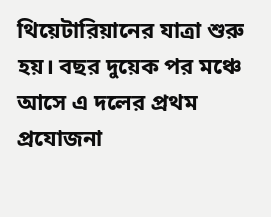থিয়েটারিয়ানের যাত্রা শুরু হয়। বছর দুয়েক পর মঞ্চে আসে এ দলের প্রথম প্রযোজনা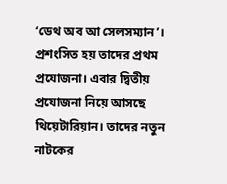‘ডেথ অব আ সেলসম্যান’। প্রশংসিত হয় তাদের প্রথম প্রযোজনা। এবার দ্বিতীয় প্রযোজনা নিয়ে আসছে থিয়েটারিয়ান। তাদের নতুন নাটকের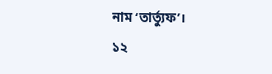নাম ‘তার্ত্যুফ’।
১২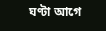ঘণ্টা আগে